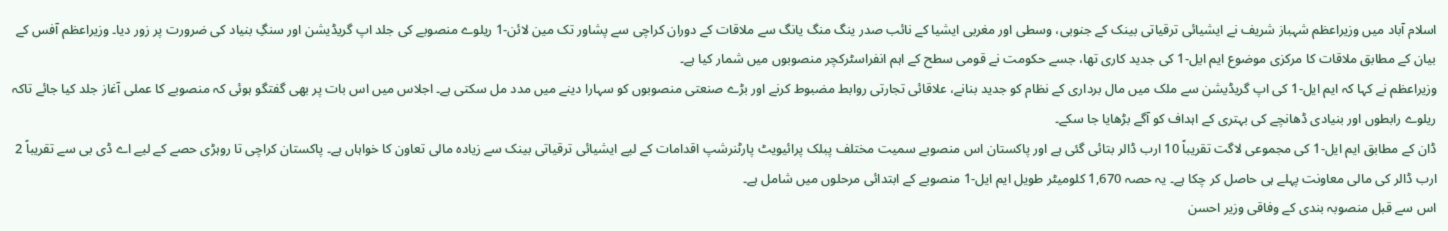اسلام آباد میں وزیراعظم شہباز شریف نے ایشیائی ترقیاتی بینک کے جنوبی، وسطی اور مغربی ایشیا کے نائب صدر ینگ منگ یانگ سے ملاقات کے دوران کراچی سے پشاور تک مین لائن-1 ریلوے منصوبے کی جلد اپ گریڈیشن اور سنگِ بنیاد کی ضرورت پر زور دیا۔ وزیراعظم آفس کے بیان کے مطابق ملاقات کا مرکزی موضوع ایم ایل-1 کی جدید کاری تھا، جسے حکومت نے قومی سطح کے اہم انفراسٹرکچر منصوبوں میں شمار کیا ہے۔
وزیراعظم نے کہا کہ ایم ایل-1 کی اپ گریڈیشن سے ملک میں مال برداری کے نظام کو جدید بنانے، علاقائی تجارتی روابط مضبوط کرنے اور بڑے صنعتی منصوبوں کو سہارا دینے میں مدد مل سکتی ہے۔ اجلاس میں اس بات پر بھی گفتگو ہوئی کہ منصوبے کا عملی آغاز جلد کیا جائے تاکہ ریلوے رابطوں اور بنیادی ڈھانچے کی بہتری کے اہداف کو آگے بڑھایا جا سکے۔
ڈان کے مطابق ایم ایل-1 کی مجموعی لاگت تقریباً 10 ارب ڈالر بتائی گئی ہے اور پاکستان اس منصوبے سمیت مختلف پبلک پرائیویٹ پارٹنرشپ اقدامات کے لیے ایشیائی ترقیاتی بینک سے زیادہ مالی تعاون کا خواہاں ہے۔ پاکستان کراچی تا روہڑی حصے کے لیے اے ڈی بی سے تقریباً 2 ارب ڈالر کی مالی معاونت پہلے ہی حاصل کر چکا ہے۔ یہ حصہ 1,670 کلومیٹر طویل ایم ایل-1 منصوبے کے ابتدائی مرحلوں میں شامل ہے۔
اس سے قبل منصوبہ بندی کے وفاقی وزیر احسن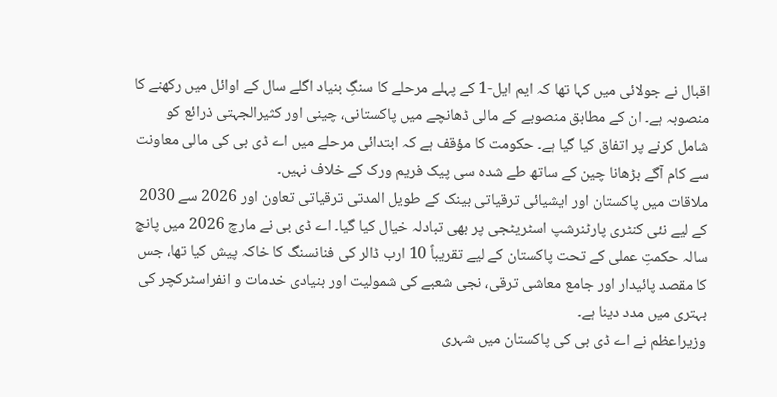اقبال نے جولائی میں کہا تھا کہ ایم ایل-1 کے پہلے مرحلے کا سنگِ بنیاد اگلے سال کے اوائل میں رکھنے کا منصوبہ ہے۔ ان کے مطابق منصوبے کے مالی ڈھانچے میں پاکستانی، چینی اور کثیرالجہتی ذرائع کو شامل کرنے پر اتفاق کیا گیا ہے۔ حکومت کا مؤقف ہے کہ ابتدائی مرحلے میں اے ڈی بی کی مالی معاونت سے کام آگے بڑھانا چین کے ساتھ طے شدہ سی پیک فریم ورک کے خلاف نہیں۔
ملاقات میں پاکستان اور ایشیائی ترقیاتی بینک کے طویل المدتی ترقیاتی تعاون اور 2026 سے 2030 کے لیے نئی کنٹری پارٹنرشپ اسٹریٹجی پر بھی تبادلہ خیال کیا گیا۔ اے ڈی بی نے مارچ 2026 میں پانچ سالہ حکمتِ عملی کے تحت پاکستان کے لیے تقریباً 10 ارب ڈالر کی فنانسنگ کا خاکہ پیش کیا تھا، جس کا مقصد پائیدار اور جامع معاشی ترقی، نجی شعبے کی شمولیت اور بنیادی خدمات و انفراسٹرکچر کی بہتری میں مدد دینا ہے۔
وزیراعظم نے اے ڈی بی کی پاکستان میں شہری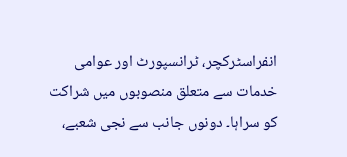انفراسٹرکچر، ٹرانسپورٹ اور عوامی خدمات سے متعلق منصوبوں میں شراکت کو سراہا۔ دونوں جانب سے نجی شعبے،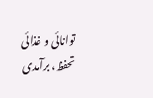توانائی و غذائی تحفظ، برآمدی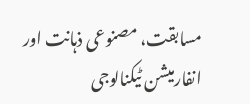مسابقت، مصنوعی ذہانت اور انفارمیشن ٹیکنالوجی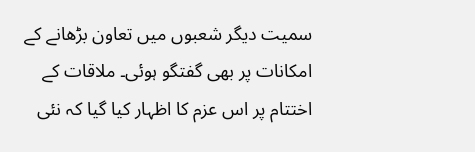سمیت دیگر شعبوں میں تعاون بڑھانے کے امکانات پر بھی گفتگو ہوئی۔ ملاقات کے اختتام پر اس عزم کا اظہار کیا گیا کہ نئی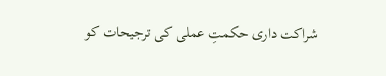شراکت داری حکمتِ عملی کی ترجیحات کو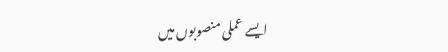ایسے عملی منصوبوں میں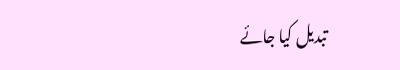تبدیل کیا جائے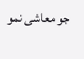جو معاشی نمو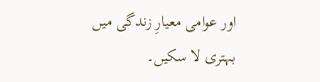اور عوامی معیارِ زندگی میں بہتری لا سکیں۔